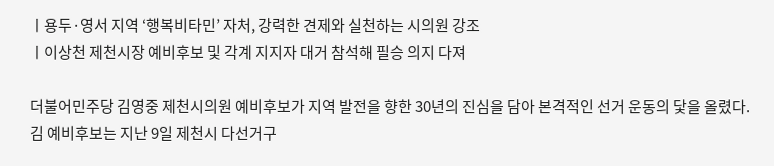ㅣ용두·영서 지역 ‘행복비타민’ 자처, 강력한 견제와 실천하는 시의원 강조
ㅣ이상천 제천시장 예비후보 및 각계 지지자 대거 참석해 필승 의지 다져

더불어민주당 김영중 제천시의원 예비후보가 지역 발전을 향한 30년의 진심을 담아 본격적인 선거 운동의 닻을 올렸다.
김 예비후보는 지난 9일 제천시 다선거구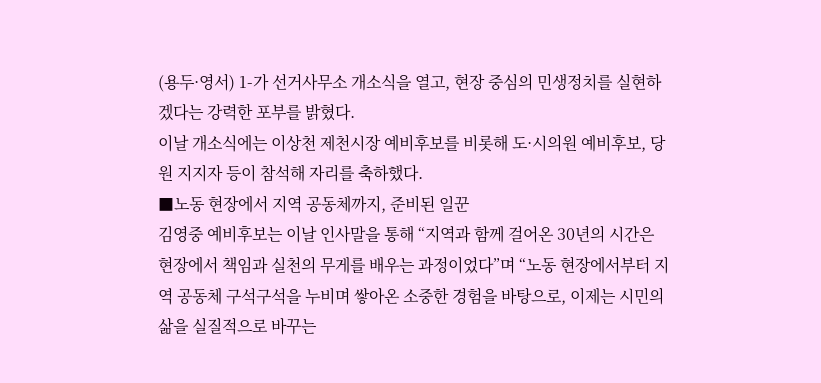(용두·영서) 1-가 선거사무소 개소식을 열고, 현장 중심의 민생정치를 실현하겠다는 강력한 포부를 밝혔다.
이날 개소식에는 이상천 제천시장 예비후보를 비롯해 도·시의원 예비후보, 당원 지지자 등이 참석해 자리를 축하했다.
■노동 현장에서 지역 공동체까지, 준비된 일꾼
김영중 예비후보는 이날 인사말을 통해 “지역과 함께 걸어온 30년의 시간은 현장에서 책임과 실천의 무게를 배우는 과정이었다”며 “노동 현장에서부터 지역 공동체 구석구석을 누비며 쌓아온 소중한 경험을 바탕으로, 이제는 시민의 삶을 실질적으로 바꾸는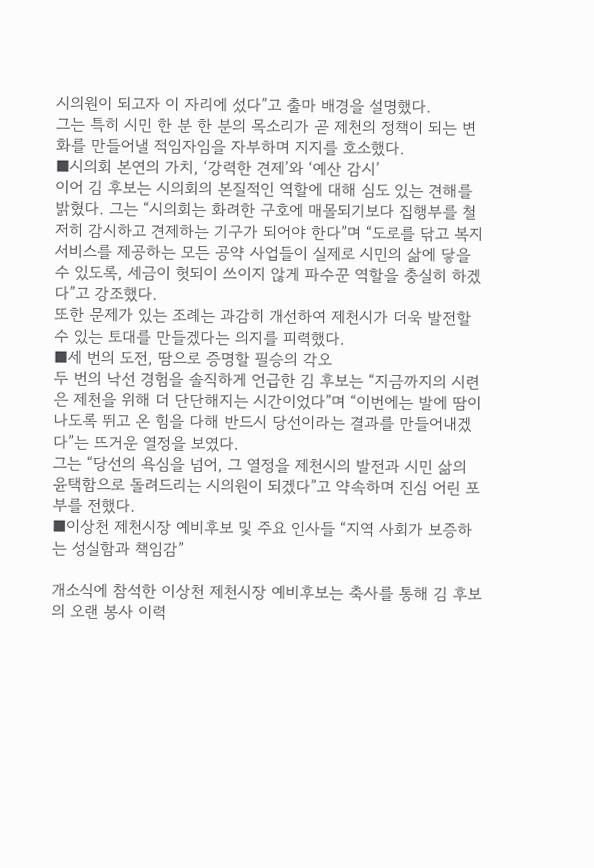시의원이 되고자 이 자리에 섰다”고 출마 배경을 설명했다.
그는 특히 시민 한 분 한 분의 목소리가 곧 제천의 정책이 되는 변화를 만들어낼 적임자임을 자부하며 지지를 호소했다.
■시의회 본연의 가치, ‘강력한 견제’와 ‘예산 감시’
이어 김 후보는 시의회의 본질적인 역할에 대해 심도 있는 견해를 밝혔다. 그는 “시의회는 화려한 구호에 매몰되기보다 집행부를 철저히 감시하고 견제하는 기구가 되어야 한다”며 “도로를 닦고 복지 서비스를 제공하는 모든 공약 사업들이 실제로 시민의 삶에 닿을 수 있도록, 세금이 헛되이 쓰이지 않게 파수꾼 역할을 충실히 하겠다”고 강조했다.
또한 문제가 있는 조례는 과감히 개선하여 제천시가 더욱 발전할 수 있는 토대를 만들겠다는 의지를 피력했다.
■세 번의 도전, 땀으로 증명할 필승의 각오
두 번의 낙선 경험을 솔직하게 언급한 김 후보는 “지금까지의 시련은 제천을 위해 더 단단해지는 시간이었다”며 “이번에는 발에 땀이 나도록 뛰고 온 힘을 다해 반드시 당선이라는 결과를 만들어내겠다”는 뜨거운 열정을 보였다.
그는 “당선의 욕심을 넘어, 그 열정을 제천시의 발전과 시민 삶의 윤택함으로 돌려드리는 시의원이 되겠다”고 약속하며 진심 어린 포부를 전했다.
■이상천 제천시장 예비후보 및 주요 인사들 “지역 사회가 보증하는 성실함과 책임감”

개소식에 참석한 이상천 제천시장 예비후보는 축사를 통해 김 후보의 오랜 봉사 이력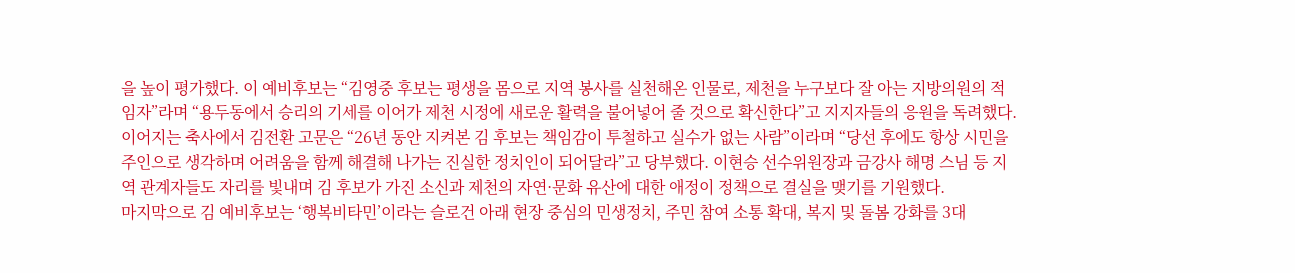을 높이 평가했다. 이 예비후보는 “김영중 후보는 평생을 몸으로 지역 봉사를 실천해온 인물로, 제천을 누구보다 잘 아는 지방의원의 적임자”라며 “용두동에서 승리의 기세를 이어가 제천 시정에 새로운 활력을 불어넣어 줄 것으로 확신한다”고 지지자들의 응원을 독려했다.
이어지는 축사에서 김전환 고문은 “26년 동안 지켜본 김 후보는 책임감이 투철하고 실수가 없는 사람”이라며 “당선 후에도 항상 시민을 주인으로 생각하며 어려움을 함께 해결해 나가는 진실한 정치인이 되어달라”고 당부했다. 이현승 선수위원장과 금강사 해명 스님 등 지역 관계자들도 자리를 빛내며 김 후보가 가진 소신과 제천의 자연·문화 유산에 대한 애정이 정책으로 결실을 맺기를 기원했다.
마지막으로 김 예비후보는 ‘행복비타민’이라는 슬로건 아래 현장 중심의 민생정치, 주민 참여 소통 확대, 복지 및 돌봄 강화를 3대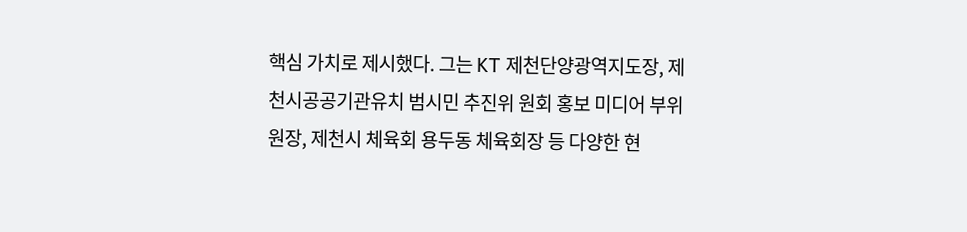핵심 가치로 제시했다. 그는 KT 제천단양광역지도장, 제천시공공기관유치 범시민 추진위 원회 홍보 미디어 부위원장, 제천시 체육회 용두동 체육회장 등 다양한 현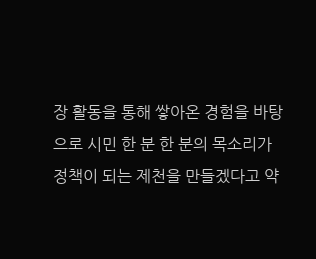장 활동을 통해 쌓아온 경험을 바탕으로 시민 한 분 한 분의 목소리가 정책이 되는 제천을 만들겠다고 약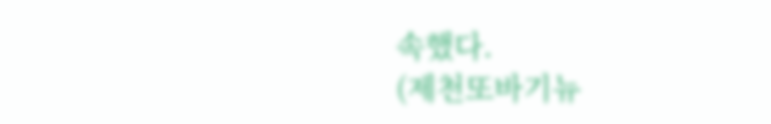속했다.
(제천또바기뉴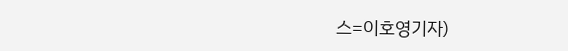스=이호영기자)